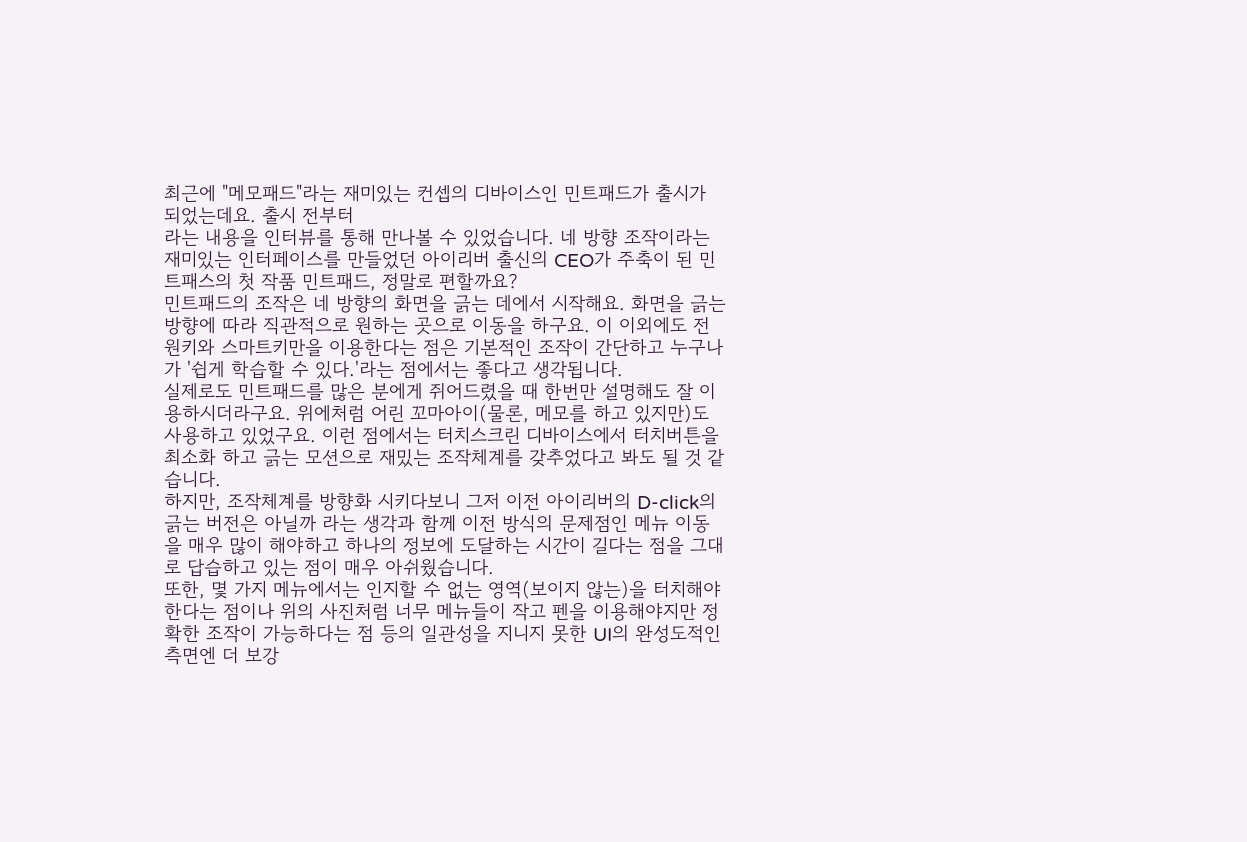최근에 "메모패드"라는 재미있는 컨셉의 디바이스인 민트패드가 출시가 되었는데요. 출시 전부터
라는 내용을 인터뷰를 통해 만나볼 수 있었습니다. 네 방향 조작이라는 재미있는 인터페이스를 만들었던 아이리버 출신의 CEO가 주축이 된 민트패스의 첫 작품 민트패드, 정말로 편할까요?
민트패드의 조작은 네 방향의 화면을 긁는 데에서 시작해요. 화면을 긁는 방향에 따라 직관적으로 원하는 곳으로 이동을 하구요. 이 이외에도 전원키와 스마트키만을 이용한다는 점은 기본적인 조작이 간단하고 누구나가 '쉽게 학습할 수 있다.'라는 점에서는 좋다고 생각됩니다.
실제로도 민트패드를 많은 분에게 쥐어드렸을 때 한번만 설명해도 잘 이용하시더라구요. 위에처럼 어린 꼬마아이(물론, 메모를 하고 있지만)도 사용하고 있었구요. 이런 점에서는 터치스크린 디바이스에서 터치버튼을 최소화 하고 긁는 모션으로 재밌는 조작체계를 갖추었다고 봐도 될 것 같습니다.
하지만, 조작체계를 방향화 시키다보니 그저 이전 아이리버의 D-click의 긁는 버전은 아닐까 라는 생각과 함께 이전 방식의 문제점인 메뉴 이동을 매우 많이 해야하고 하나의 정보에 도달하는 시간이 길다는 점을 그대로 답습하고 있는 점이 매우 아쉬웠습니다.
또한, 몇 가지 메뉴에서는 인지할 수 없는 영역(보이지 않는)을 터치해야 한다는 점이나 위의 사진처럼 너무 메뉴들이 작고 펜을 이용해야지만 정확한 조작이 가능하다는 점 등의 일관성을 지니지 못한 UI의 완성도적인 측면엔 더 보강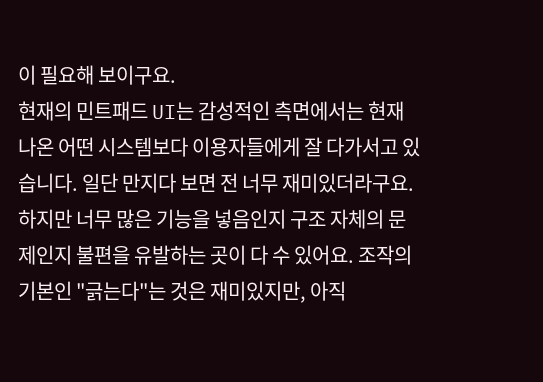이 필요해 보이구요.
현재의 민트패드 UI는 감성적인 측면에서는 현재나온 어떤 시스템보다 이용자들에게 잘 다가서고 있습니다. 일단 만지다 보면 전 너무 재미있더라구요. 하지만 너무 많은 기능을 넣음인지 구조 자체의 문제인지 불편을 유발하는 곳이 다 수 있어요. 조작의 기본인 "긁는다"는 것은 재미있지만, 아직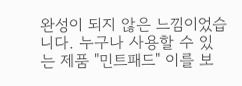완성이 되지 않은 느낌이었습니다. 누구나 사용할 수 있는 제품 "민트패드" 이를 보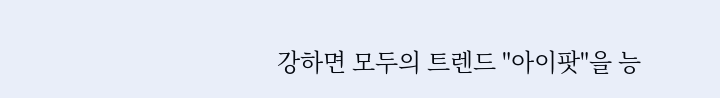강하면 모두의 트렌드 "아이팟"을 능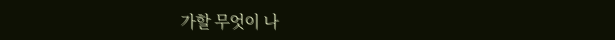가할 무엇이 나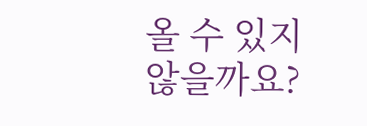올 수 있지 않을까요?